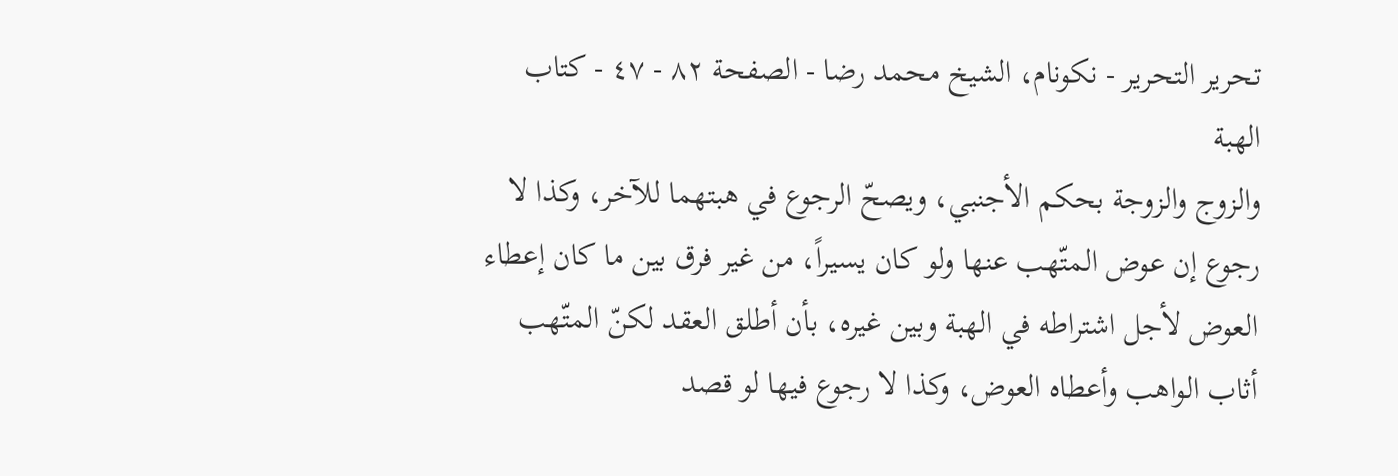تحرير التحرير - نکونام، الشيخ محمد رضا - الصفحة ٨٢ - ٤٧ - كتاب الهبة
والزوج والزوجة بحكم الأجنبي، ويصحّ الرجوع في هبتهما للآخر، وكذا لا رجوع إن عوض المتّهب عنها ولو كان يسيراً، من غير فرق بين ما كان إعطاء العوض لأجل اشتراطه في الهبة وبين غيره، بأن أطلق العقد لكنّ المتّهب أثاب الواهب وأعطاه العوض، وكذا لا رجوع فيها لو قصد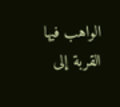الواهب فيها القربة إلى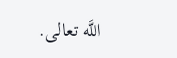اللَّه تعالى.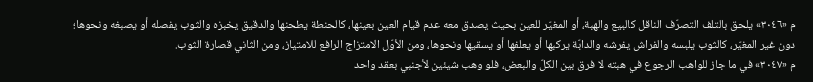م «٣٠٤٦» يلحق بالتلف التصرّف الناقل كالبيع والهبة، أو المغيّر للعين بحيث يصدق معه عدم قيام العين بعينها، كالحنطة يطحنها والدقيق يخبزه والثوب يفصله أو يصبغه ونحوها؛ دون غير المغيّر، كالثوب يلبسه والفراش يفرشه والدابّة يركبها أو يعلفها أو يسقيها ونحوها، ومن الأوّل الامتزاج الرافع للامتياز، ومن الثاني قصارة الثوب.
م «٣٠٤٧» في ما جاز للواهب الرجوع في هبته لا فرق بين الكلّ والبعض، فلو وهب شيئين لأجنبي بعقد واحد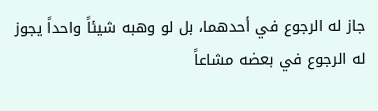جاز له الرجوع في أحدهما، بل لو وهبه شيئاً واحداً يجوز له الرجوع في بعضه مشاعاً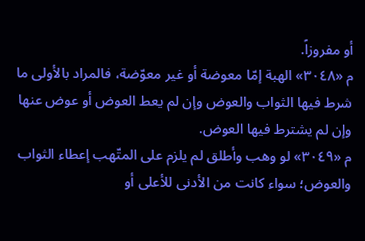أو مفروزاً.
م «٣٠٤٨» الهبة إمّا معوضة أو غير معوّضة، فالمراد بالأولى ما شرط فيها الثواب والعوض وإن لم يعط العوض أو عوض عنها وإن لم يشترط فيها العوض.
م «٣٠٤٩» لو وهب وأطلق لم يلزم على المتّهب إعطاء الثواب والعوض؛ سواء كانت من الأدنى للأعلى أو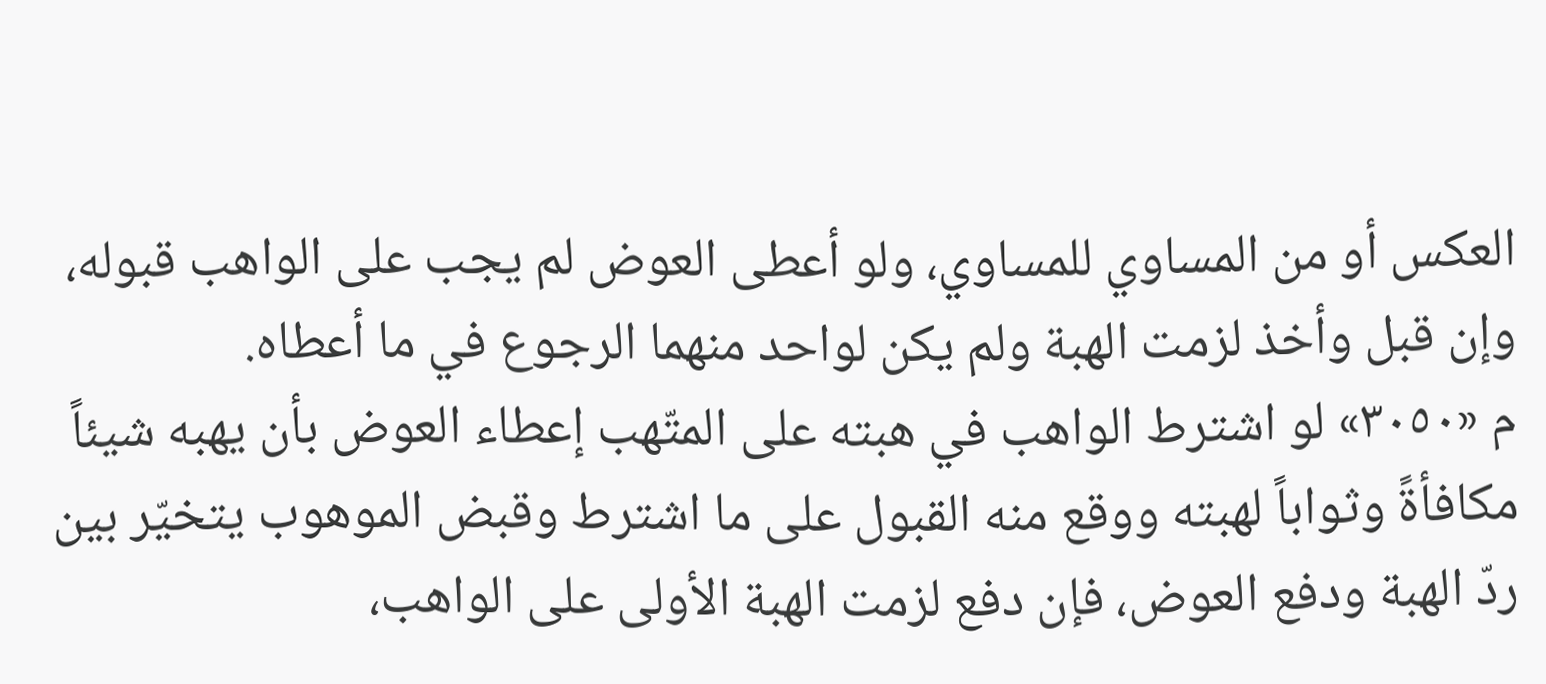العكس أو من المساوي للمساوي، ولو أعطى العوض لم يجب على الواهب قبوله، وإن قبل وأخذ لزمت الهبة ولم يكن لواحد منهما الرجوع في ما أعطاه.
م «٣٠٥٠» لو اشترط الواهب في هبته على المتّهب إعطاء العوض بأن يهبه شيئاً مكافأةً وثواباً لهبته ووقع منه القبول على ما اشترط وقبض الموهوب يتخيّر بين ردّ الهبة ودفع العوض، فإن دفع لزمت الهبة الأولى على الواهب،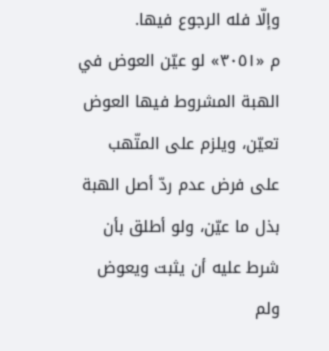وإلّا فله الرجوع فيها.
م «٣٠٥١» لو عيّن العوض في الهبة المشروط فيها العوض تعيّن، ويلزم على المتّهب على فرض عدم ردّ أصل الهبة بذل ما عيّن، ولو أطلق بأن شرط عليه أن يثبت ويعوض ولم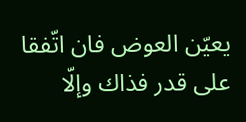يعيّن العوض فان اتّفقا على قدر فذاك وإلّا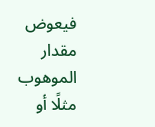فيعوض مقدار الموهوب مثلًا أو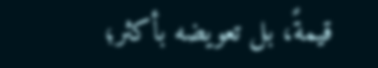قيمةً، بل تعويضه بأكثر؛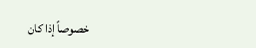خصوصاً إذا كان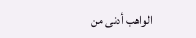الواهب أدنى من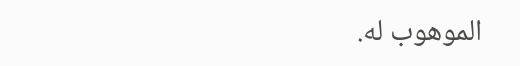الموهوب له.